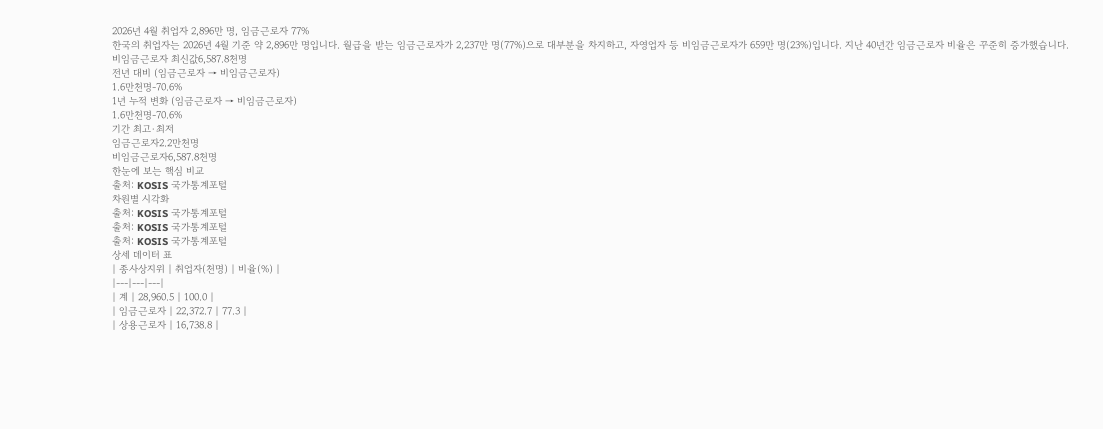2026년 4월 취업자 2,896만 명, 임금근로자 77%
한국의 취업자는 2026년 4월 기준 약 2,896만 명입니다. 월급을 받는 임금근로자가 2,237만 명(77%)으로 대부분을 차지하고, 자영업자 등 비임금근로자가 659만 명(23%)입니다. 지난 40년간 임금근로자 비율은 꾸준히 증가했습니다.
비임금근로자 최신값6,587.8천명
전년 대비 (임금근로자 → 비임금근로자)
1.6만천명-70.6%
1년 누적 변화 (임금근로자 → 비임금근로자)
1.6만천명-70.6%
기간 최고·최저
임금근로자2.2만천명
비임금근로자6,587.8천명
한눈에 보는 핵심 비교
출처: KOSIS 국가통계포털
차원별 시각화
출처: KOSIS 국가통계포털
출처: KOSIS 국가통계포털
출처: KOSIS 국가통계포털
상세 데이터 표
| 종사상지위 | 취업자(천명) | 비율(%) |
|---|---|---|
| 계 | 28,960.5 | 100.0 |
| 임금근로자 | 22,372.7 | 77.3 |
| 상용근로자 | 16,738.8 |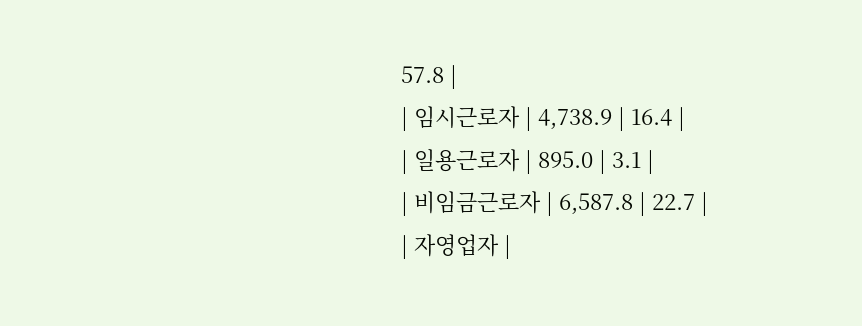57.8 |
| 임시근로자 | 4,738.9 | 16.4 |
| 일용근로자 | 895.0 | 3.1 |
| 비임금근로자 | 6,587.8 | 22.7 |
| 자영업자 |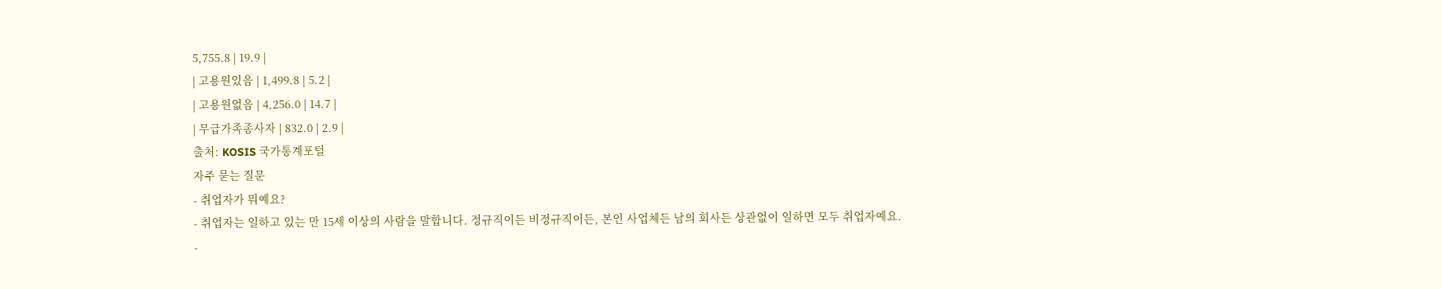5,755.8 | 19.9 |
| 고용원있음 | 1,499.8 | 5.2 |
| 고용원없음 | 4,256.0 | 14.7 |
| 무급가족종사자 | 832.0 | 2.9 |
출처: KOSIS 국가통계포털
자주 묻는 질문
- 취업자가 뭐예요?
- 취업자는 일하고 있는 만 15세 이상의 사람을 말합니다. 정규직이든 비정규직이든, 본인 사업체든 남의 회사든 상관없이 일하면 모두 취업자예요.
-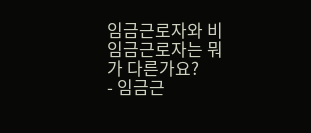임금근로자와 비임금근로자는 뭐가 다른가요?
- 임금근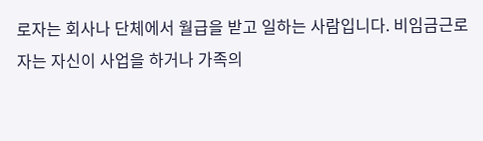로자는 회사나 단체에서 월급을 받고 일하는 사람입니다. 비임금근로자는 자신이 사업을 하거나 가족의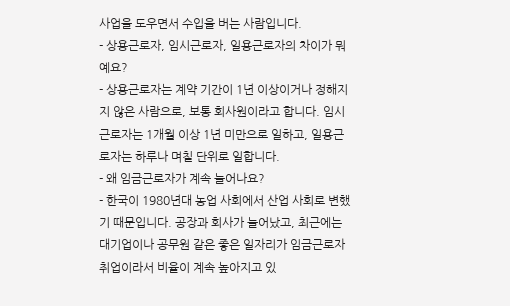사업을 도우면서 수입을 버는 사람입니다.
- 상용근로자, 임시근로자, 일용근로자의 차이가 뭐예요?
- 상용근로자는 계약 기간이 1년 이상이거나 정해지지 않은 사람으로, 보통 회사원이라고 합니다. 임시근로자는 1개월 이상 1년 미만으로 일하고, 일용근로자는 하루나 며칠 단위로 일합니다.
- 왜 임금근로자가 계속 늘어나요?
- 한국이 1980년대 농업 사회에서 산업 사회로 변했기 때문입니다. 공장과 회사가 늘어났고, 최근에는 대기업이나 공무원 같은 좋은 일자리가 임금근로자 취업이라서 비율이 계속 높아지고 있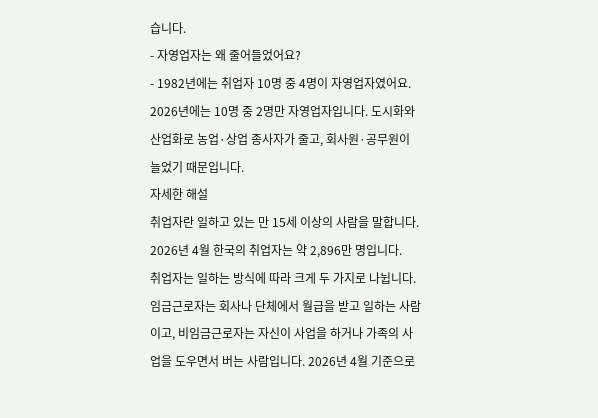습니다.
- 자영업자는 왜 줄어들었어요?
- 1982년에는 취업자 10명 중 4명이 자영업자였어요. 2026년에는 10명 중 2명만 자영업자입니다. 도시화와 산업화로 농업·상업 종사자가 줄고, 회사원·공무원이 늘었기 때문입니다.
자세한 해설
취업자란 일하고 있는 만 15세 이상의 사람을 말합니다. 2026년 4월 한국의 취업자는 약 2,896만 명입니다.
취업자는 일하는 방식에 따라 크게 두 가지로 나뉩니다. 임금근로자는 회사나 단체에서 월급을 받고 일하는 사람이고, 비임금근로자는 자신이 사업을 하거나 가족의 사업을 도우면서 버는 사람입니다. 2026년 4월 기준으로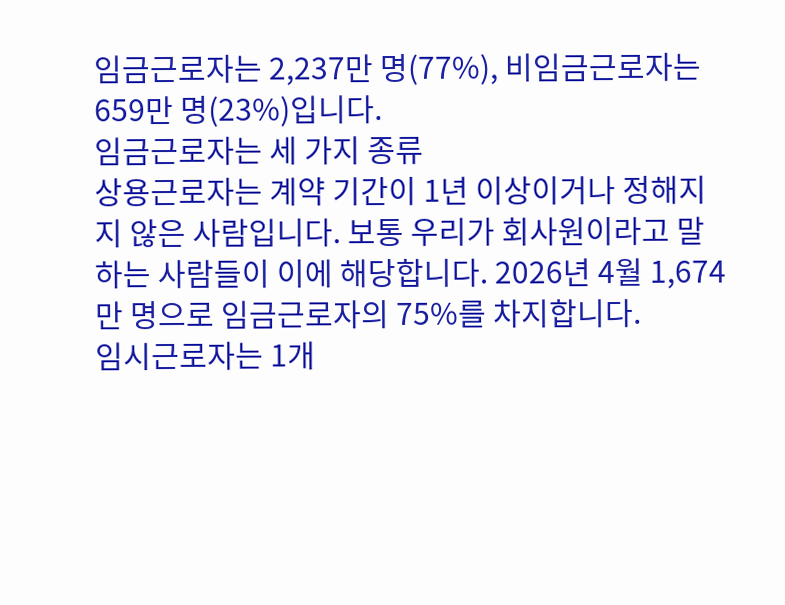임금근로자는 2,237만 명(77%), 비임금근로자는 659만 명(23%)입니다.
임금근로자는 세 가지 종류
상용근로자는 계약 기간이 1년 이상이거나 정해지지 않은 사람입니다. 보통 우리가 회사원이라고 말하는 사람들이 이에 해당합니다. 2026년 4월 1,674만 명으로 임금근로자의 75%를 차지합니다.
임시근로자는 1개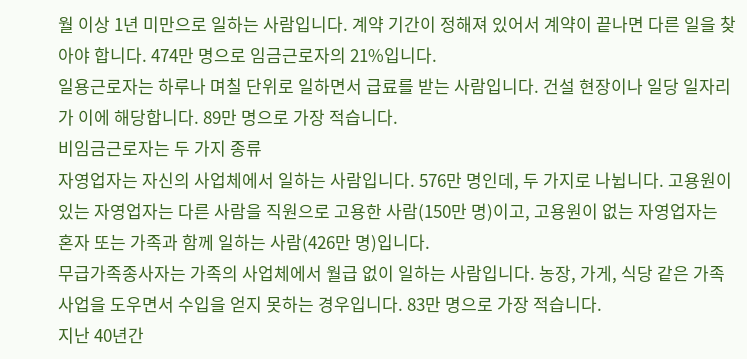월 이상 1년 미만으로 일하는 사람입니다. 계약 기간이 정해져 있어서 계약이 끝나면 다른 일을 찾아야 합니다. 474만 명으로 임금근로자의 21%입니다.
일용근로자는 하루나 며칠 단위로 일하면서 급료를 받는 사람입니다. 건설 현장이나 일당 일자리가 이에 해당합니다. 89만 명으로 가장 적습니다.
비임금근로자는 두 가지 종류
자영업자는 자신의 사업체에서 일하는 사람입니다. 576만 명인데, 두 가지로 나뉩니다. 고용원이 있는 자영업자는 다른 사람을 직원으로 고용한 사람(150만 명)이고, 고용원이 없는 자영업자는 혼자 또는 가족과 함께 일하는 사람(426만 명)입니다.
무급가족종사자는 가족의 사업체에서 월급 없이 일하는 사람입니다. 농장, 가게, 식당 같은 가족 사업을 도우면서 수입을 얻지 못하는 경우입니다. 83만 명으로 가장 적습니다.
지난 40년간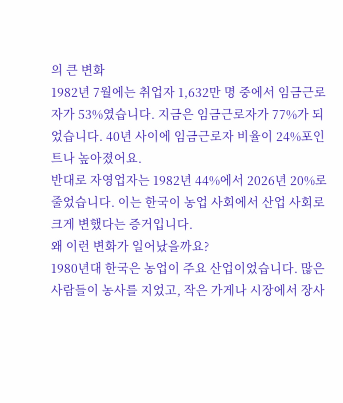의 큰 변화
1982년 7월에는 취업자 1,632만 명 중에서 임금근로자가 53%였습니다. 지금은 임금근로자가 77%가 되었습니다. 40년 사이에 임금근로자 비율이 24%포인트나 높아졌어요.
반대로 자영업자는 1982년 44%에서 2026년 20%로 줄었습니다. 이는 한국이 농업 사회에서 산업 사회로 크게 변했다는 증거입니다.
왜 이런 변화가 일어났을까요?
1980년대 한국은 농업이 주요 산업이었습니다. 많은 사람들이 농사를 지었고, 작은 가게나 시장에서 장사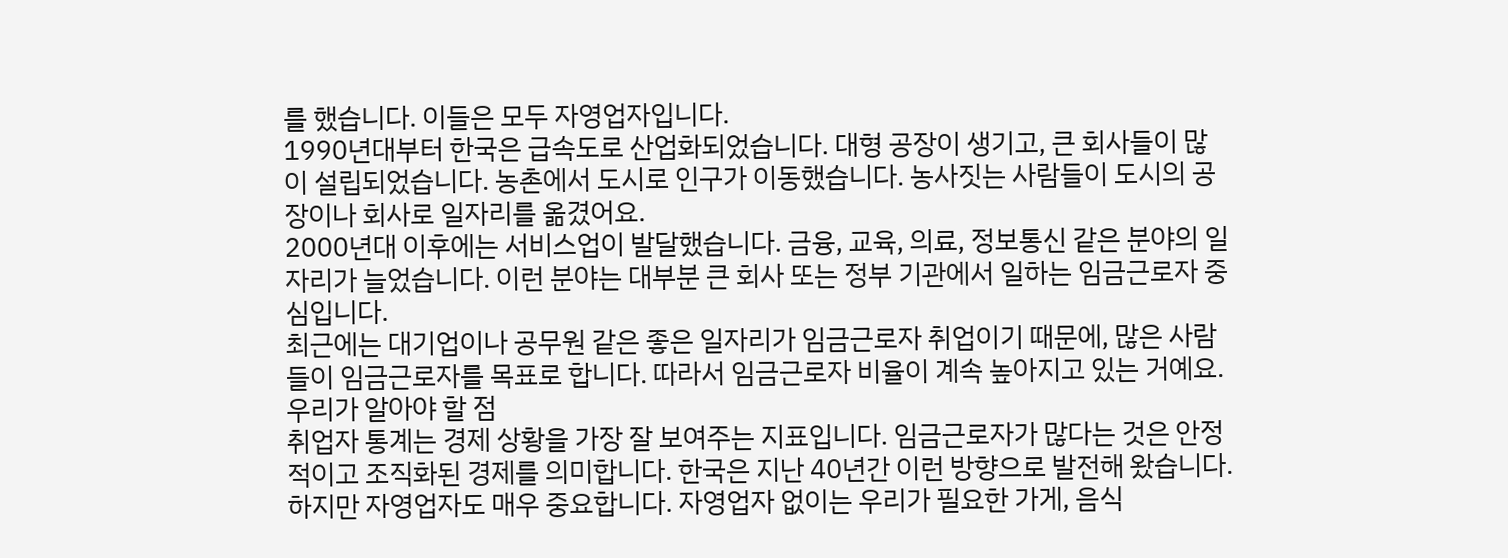를 했습니다. 이들은 모두 자영업자입니다.
1990년대부터 한국은 급속도로 산업화되었습니다. 대형 공장이 생기고, 큰 회사들이 많이 설립되었습니다. 농촌에서 도시로 인구가 이동했습니다. 농사짓는 사람들이 도시의 공장이나 회사로 일자리를 옮겼어요.
2000년대 이후에는 서비스업이 발달했습니다. 금융, 교육, 의료, 정보통신 같은 분야의 일자리가 늘었습니다. 이런 분야는 대부분 큰 회사 또는 정부 기관에서 일하는 임금근로자 중심입니다.
최근에는 대기업이나 공무원 같은 좋은 일자리가 임금근로자 취업이기 때문에, 많은 사람들이 임금근로자를 목표로 합니다. 따라서 임금근로자 비율이 계속 높아지고 있는 거예요.
우리가 알아야 할 점
취업자 통계는 경제 상황을 가장 잘 보여주는 지표입니다. 임금근로자가 많다는 것은 안정적이고 조직화된 경제를 의미합니다. 한국은 지난 40년간 이런 방향으로 발전해 왔습니다.
하지만 자영업자도 매우 중요합니다. 자영업자 없이는 우리가 필요한 가게, 음식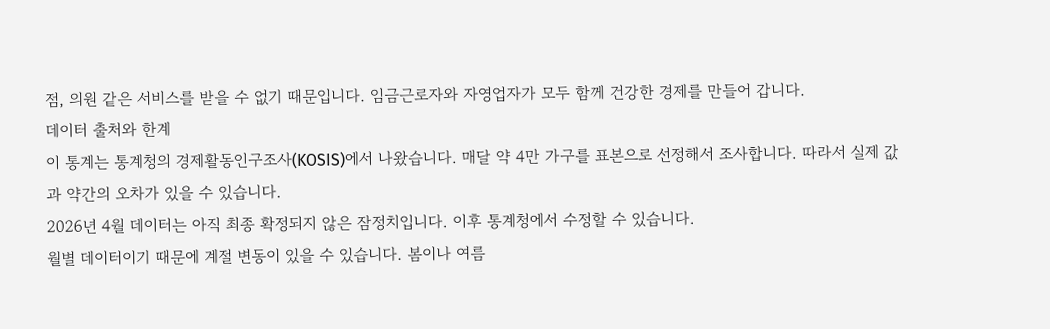점, 의원 같은 서비스를 받을 수 없기 때문입니다. 임금근로자와 자영업자가 모두 함께 건강한 경제를 만들어 갑니다.
데이터 출처와 한계
이 통계는 통계청의 경제활동인구조사(KOSIS)에서 나왔습니다. 매달 약 4만 가구를 표본으로 선정해서 조사합니다. 따라서 실제 값과 약간의 오차가 있을 수 있습니다.
2026년 4월 데이터는 아직 최종 확정되지 않은 잠정치입니다. 이후 통계청에서 수정할 수 있습니다.
월별 데이터이기 때문에 계절 변동이 있을 수 있습니다. 봄이나 여름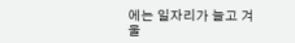에는 일자리가 늘고 겨울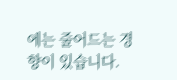에는 줄어드는 경향이 있습니다.